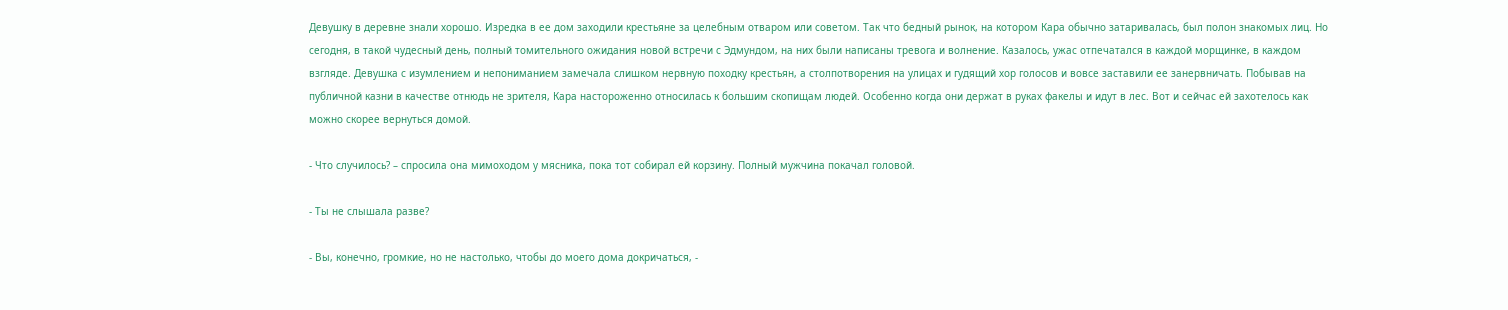Девушку в деревне знали хорошо. Изредка в ее дом заходили крестьяне за целебным отваром или советом. Так что бедный рынок, на котором Кара обычно затаривалась, был полон знакомых лиц. Но сегодня, в такой чудесный день, полный томительного ожидания новой встречи с Эдмундом, на них были написаны тревога и волнение. Казалось, ужас отпечатался в каждой морщинке, в каждом взгляде. Девушка с изумлением и непониманием замечала слишком нервную походку крестьян, а столпотворения на улицах и гудящий хор голосов и вовсе заставили ее занервничать. Побывав на публичной казни в качестве отнюдь не зрителя, Кара настороженно относилась к большим скопищам людей. Особенно когда они держат в руках факелы и идут в лес. Вот и сейчас ей захотелось как можно скорее вернуться домой.

- Что случилось? – спросила она мимоходом у мясника, пока тот собирал ей корзину. Полный мужчина покачал головой.

- Ты не слышала разве?

- Вы, конечно, громкие, но не настолько, чтобы до моего дома докричаться, -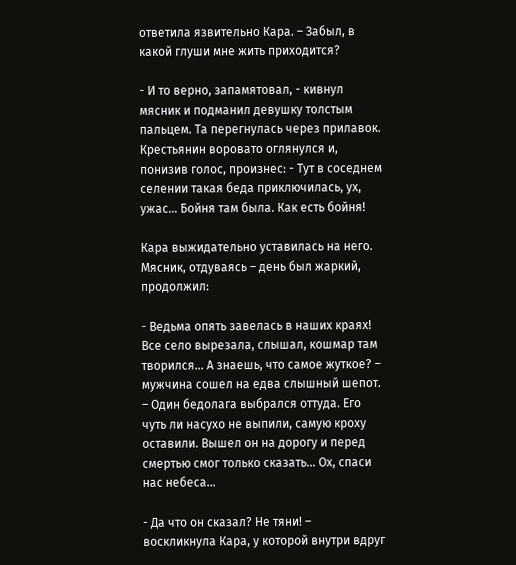ответила язвительно Кара. – Забыл, в какой глуши мне жить приходится?

- И то верно, запамятовал, - кивнул мясник и подманил девушку толстым пальцем. Та перегнулась через прилавок. Крестьянин воровато оглянулся и, понизив голос, произнес: - Тут в соседнем селении такая беда приключилась, ух, ужас… Бойня там была. Как есть бойня!

Кара выжидательно уставилась на него. Мясник, отдуваясь – день был жаркий, продолжил:

- Ведьма опять завелась в наших краях! Все село вырезала, слышал, кошмар там творился… А знаешь, что самое жуткое? – мужчина сошел на едва слышный шепот. – Один бедолага выбрался оттуда. Его чуть ли насухо не выпили, самую кроху оставили. Вышел он на дорогу и перед смертью смог только сказать… Ох, спаси нас небеса…

- Да что он сказал? Не тяни! – воскликнула Кара, у которой внутри вдруг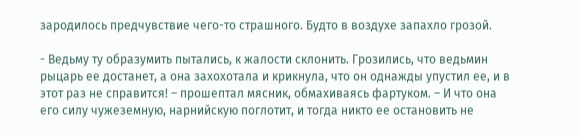зародилось предчувствие чего-то страшного. Будто в воздухе запахло грозой.

- Ведьму ту образумить пытались, к жалости склонить. Грозились, что ведьмин рыцарь ее достанет, а она захохотала и крикнула, что он однажды упустил ее, и в этот раз не справится! – прошептал мясник, обмахиваясь фартуком. – И что она его силу чужеземную, нарнийскую поглотит, и тогда никто ее остановить не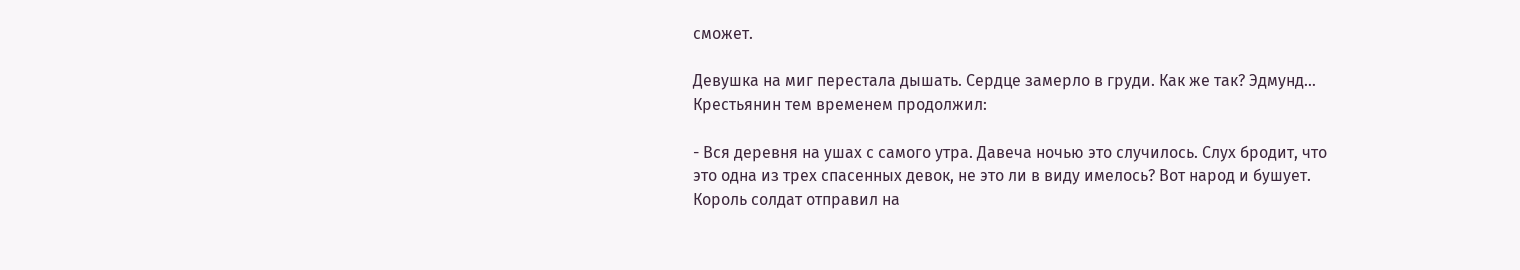сможет.

Девушка на миг перестала дышать. Сердце замерло в груди. Как же так? Эдмунд… Крестьянин тем временем продолжил:

- Вся деревня на ушах с самого утра. Давеча ночью это случилось. Слух бродит, что это одна из трех спасенных девок, не это ли в виду имелось? Вот народ и бушует. Король солдат отправил на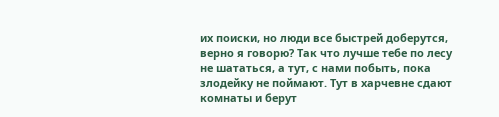их поиски, но люди все быстрей доберутся, верно я говорю? Так что лучше тебе по лесу не шататься, а тут, с нами побыть, пока злодейку не поймают. Тут в харчевне сдают комнаты и берут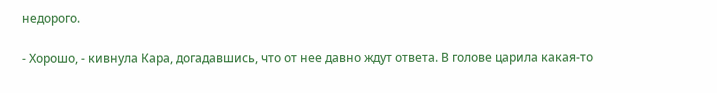недорого.

- Хорошо, - кивнула Кара, догадавшись, что от нее давно ждут ответа. В голове царила какая-то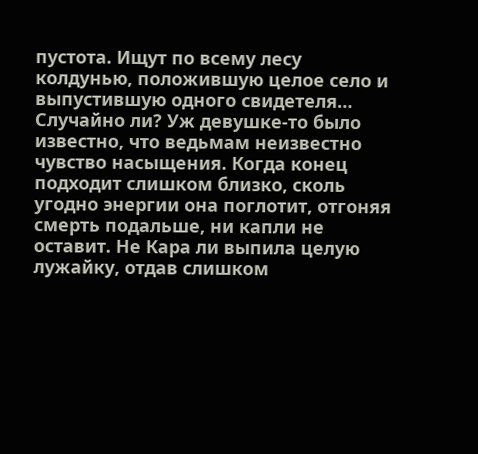пустота. Ищут по всему лесу колдунью, положившую целое село и выпустившую одного свидетеля… Случайно ли? Уж девушке-то было известно, что ведьмам неизвестно чувство насыщения. Когда конец подходит слишком близко, сколь угодно энергии она поглотит, отгоняя смерть подальше, ни капли не оставит. Не Кара ли выпила целую лужайку, отдав слишком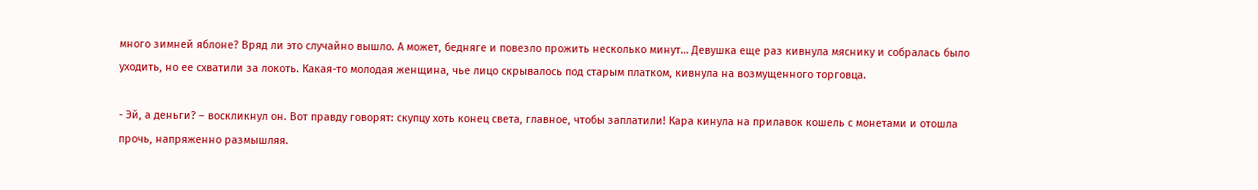много зимней яблоне? Вряд ли это случайно вышло. А может, бедняге и повезло прожить несколько минут… Девушка еще раз кивнула мяснику и собралась было уходить, но ее схватили за локоть. Какая-то молодая женщина, чье лицо скрывалось под старым платком, кивнула на возмущенного торговца.

- Эй, а деньги? – воскликнул он. Вот правду говорят: скупцу хоть конец света, главное, чтобы заплатили! Кара кинула на прилавок кошель с монетами и отошла прочь, напряженно размышляя.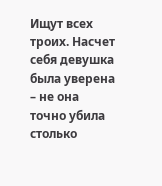Ищут всех троих. Насчет себя девушка была уверена – не она точно убила столько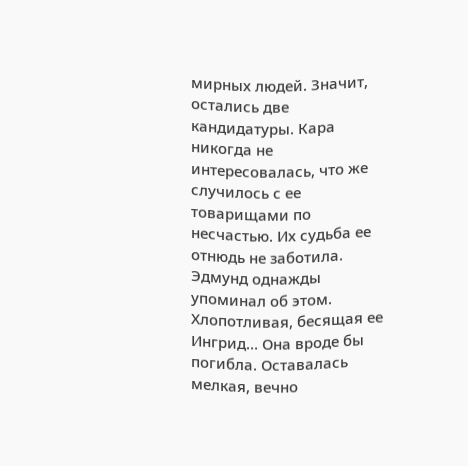мирных людей. Значит, остались две кандидатуры. Кара никогда не интересовалась, что же случилось с ее товарищами по несчастью. Их судьба ее отнюдь не заботила. Эдмунд однажды упоминал об этом. Хлопотливая, бесящая ее Ингрид… Она вроде бы погибла. Оставалась мелкая, вечно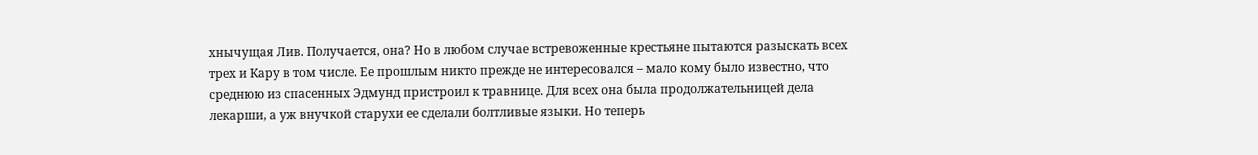хнычущая Лив. Получается, она? Но в любом случае встревоженные крестьяне пытаются разыскать всех трех и Кару в том числе. Ее прошлым никто прежде не интересовался – мало кому было известно, что среднюю из спасенных Эдмунд пристроил к травнице. Для всех она была продолжательницей дела лекарши, а уж внучкой старухи ее сделали болтливые языки. Но теперь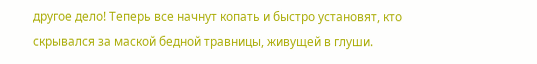другое дело! Теперь все начнут копать и быстро установят, кто скрывался за маской бедной травницы, живущей в глуши.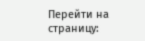Перейти на страницу: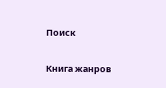Поиск

Книга жанров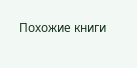Похожие книги